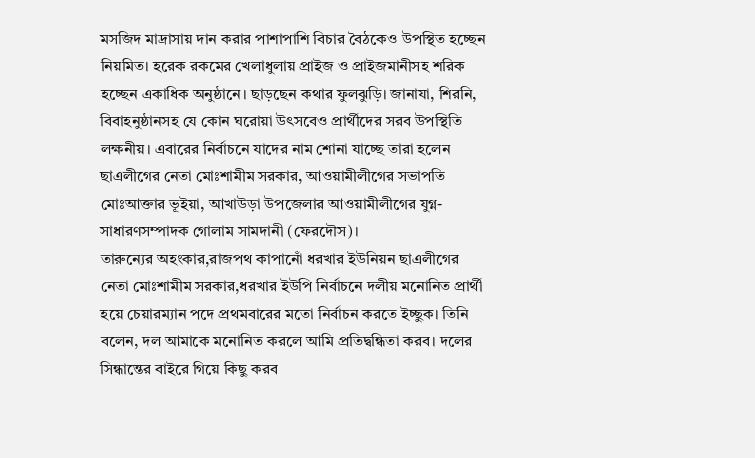মসজিদ মাদ্রাসায় দান করার পাশাপাশি বিচার বৈঠকেও উপস্থিত হচ্ছেন নিয়মিত। হরেক রকমের খেলাধুলায় প্রাইজ ও প্রাইজমানীসহ শরিক হচ্ছেন একাধিক অনুষ্ঠানে। ছাড়ছেন কথার ফুলঝুড়ি। জানাযা, শিরনি, বিবাহনুষ্ঠানসহ যে কোন ঘরোয়া উৎসবেও প্রার্থীদের সরব উপস্থিতি লক্ষনীয়। এবারের নির্বাচনে যাদের নাম শোনা যাচ্ছে তারা হলেন ছাএলীগের নেতা মোঃশামীম সরকার, আওয়ামীলীগের সভাপতি মোঃআক্তার ভূইয়া, আখাউড়া উপজেলার আওয়ামীলীগের যুগ্ন-সাধারণসম্পাদক গোলাম সামদানী (ফেরদৌস)।
তারুন্যের অহংকার,রাজপথ কাপানোঁ ধরখার ইউনিয়ন ছাএলীগের নেতা মোঃশামীম সরকার,ধরখার ইউপি নির্বাচনে দলীয় মনোনিত প্রার্থী হয়ে চেয়ারম্যান পদে প্রথমবারের মতো নির্বাচন করতে ইচ্ছুক। তিনি বলেন, দল আমাকে মনোনিত করলে আমি প্রতিদ্বন্ধিতা করব। দলের সিন্ধান্তের বাইরে গিয়ে কিছু করব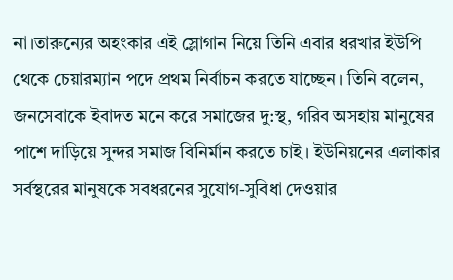না।তারুন্যের অহংকার এই স্লোগান নিয়ে তিনি এবার ধরখার ইউপি থেকে চেয়ারম্যান পদে প্রথম নির্বাচন করতে যাচ্ছেন। তিনি বলেন, জনসেবাকে ইবাদত মনে করে সমাজের দু:স্থ, গরিব অসহায় মানুষের পাশে দাড়িয়ে সুন্দর সমাজ বিনির্মান করতে চাই। ইউনিয়নের এলাকার সর্বস্থরের মানুষকে সবধরনের সুযোগ-সুবিধা দেওয়ার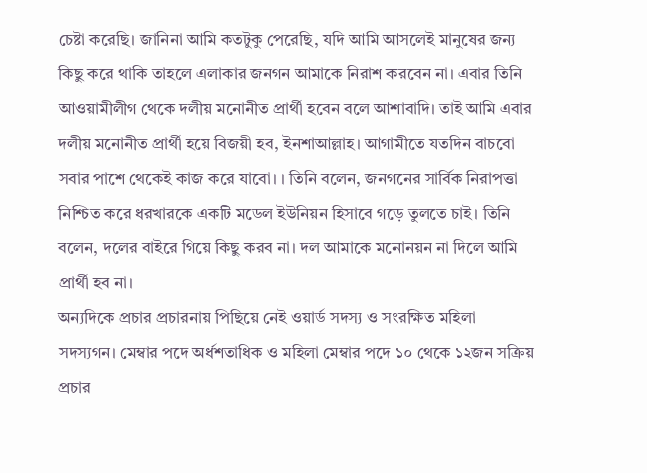চেষ্টা করেছি। জানিনা আমি কতটুকু পেরেছি, যদি আমি আসলেই মানুষের জন্য কিছু করে থাকি তাহলে এলাকার জনগন আমাকে নিরাশ করবেন না। এবার তিনি আওয়ামীলীগ থেকে দলীয় মনোনীত প্রার্থী হবেন বলে আশাবাদি। তাই আমি এবার দলীয় মনোনীত প্রার্থী হয়ে বিজয়ী হব, ইনশাআল্লাহ। আগামীতে যতদিন বাচবো সবার পাশে থেকেই কাজ করে যাবো। । তিনি বলেন, জনগনের সার্বিক নিরাপত্তা নিশ্চিত করে ধরখারকে একটি মডেল ইউনিয়ন হিসাবে গড়ে তুলতে চাই। তিনি বলেন, দলের বাইরে গিয়ে কিছু করব না। দল আমাকে মনোনয়ন না দিলে আমি প্রার্থী হব না।
অন্যদিকে প্রচার প্রচারনায় পিছিয়ে নেই ওয়ার্ড সদস্য ও সংরক্ষিত মহিলা সদস্যগন। মেম্বার পদে অর্ধশতাধিক ও মহিলা মেম্বার পদে ১০ থেকে ১২জন সক্রিয় প্রচার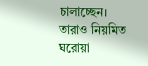চালাচ্ছেন। তারাও নিয়মিত ঘরোয়া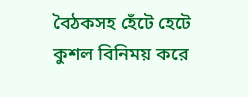বৈঠকসহ হেঁটে হেটে কুশল বিনিময় করে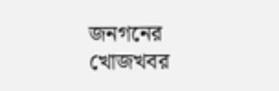জনগনের খোজখবর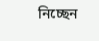নিচ্ছেন